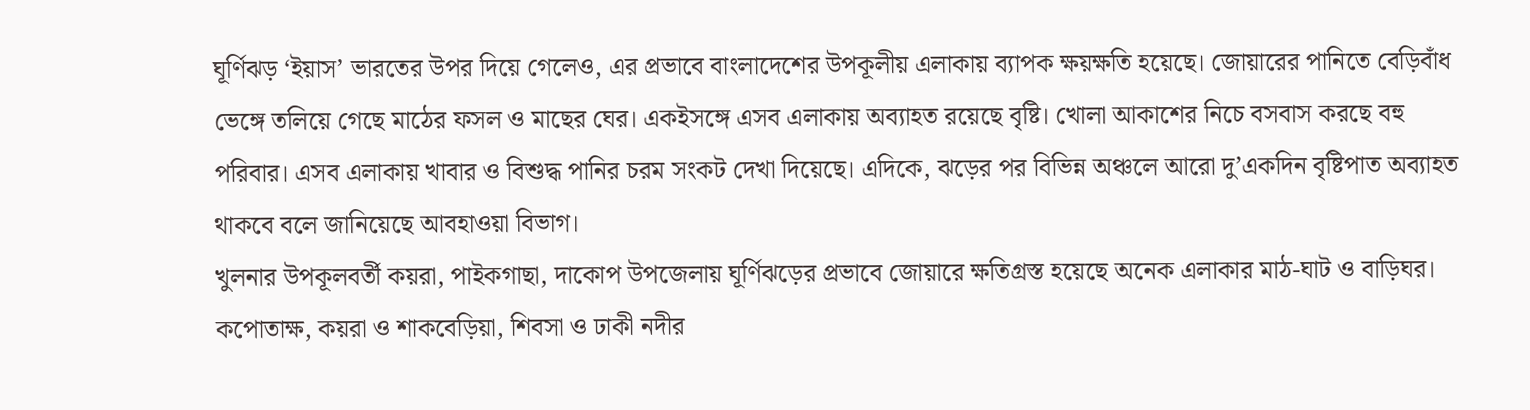ঘূর্ণিঝড় ‘ইয়াস’ ভারতের উপর দিয়ে গেলেও, এর প্রভাবে বাংলাদেশের উপকূলীয় এলাকায় ব্যাপক ক্ষয়ক্ষতি হয়েছে। জোয়ারের পানিতে বেড়িবাঁধ ভেঙ্গে তলিয়ে গেছে মাঠের ফসল ও মাছের ঘের। একইসঙ্গে এসব এলাকায় অব্যাহত রয়েছে বৃষ্টি। খোলা আকাশের নিচে বসবাস করছে বহু পরিবার। এসব এলাকায় খাবার ও বিশুদ্ধ পানির চরম সংকট দেখা দিয়েছে। এদিকে, ঝড়ের পর বিভিন্ন অঞ্চলে আরো দু’একদিন বৃষ্টিপাত অব্যাহত থাকবে বলে জানিয়েছে আবহাওয়া বিভাগ।
খুলনার উপকূলবর্তী কয়রা, পাইকগাছা, দাকোপ উপজেলায় ঘূর্ণিঝড়ের প্রভাবে জোয়ারে ক্ষতিগ্রস্ত হয়েছে অনেক এলাকার মাঠ-ঘাট ও বাড়িঘর। কপোতাক্ষ, কয়রা ও শাকবেড়িয়া, শিবসা ও ঢাকী নদীর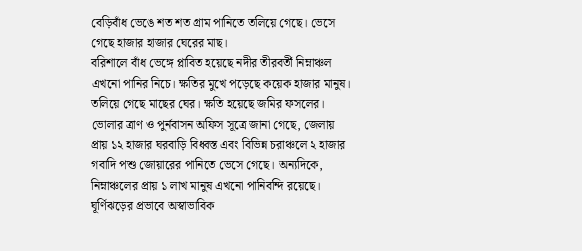বেড়িবাঁধ ভেঙে শত শত গ্রাম পানিতে তলিয়ে গেছে। ভেসে গেছে হাজার হাজার ঘেরের মাছ।
বরিশালে বাঁধ ভেঙ্গে প্লাবিত হয়েছে নদীর তীরবর্তী নিম্নাঞ্চল এখনো পানির নিচে। ক্ষতির মুখে পড়েছে কয়েক হাজার মানুষ। তলিয়ে গেছে মাছের ঘের। ক্ষতি হয়েছে জমির ফসলের।
ভোলার ত্রাণ ও পুর্নবাসন অফিস সূত্রে জানা গেছে, জেলায় প্রায় ১২ হাজার ঘরবাড়ি বিধ্বস্ত এবং বিভিন্ন চরাঞ্চলে ২ হাজার গবাদি পশু জোয়ারের পানিতে ভেসে গেছে। অন্যদিকে, নিম্নাঞ্চলের প্রায় ১ লাখ মানুষ এখনো পানিবন্দি রয়েছে।
ঘূর্ণিঝড়ের প্রভাবে অস্বাভাবিক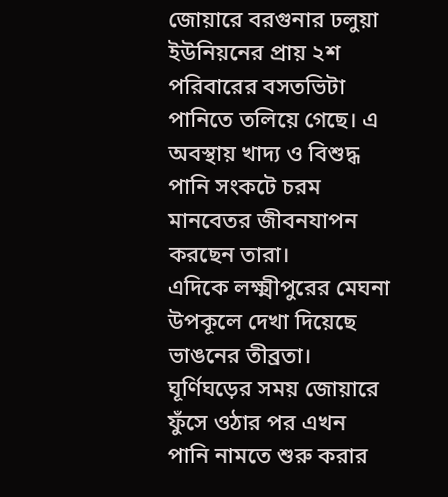জোয়ারে বরগুনার ঢলুয়া ইউনিয়নের প্রায় ২শ পরিবারের বসতভিটা পানিতে তলিয়ে গেছে। এ অবস্থায় খাদ্য ও বিশুদ্ধ পানি সংকটে চরম মানবেতর জীবনযাপন করছেন তারা।
এদিকে লক্ষ্মীপুরের মেঘনা উপকূলে দেখা দিয়েছে ভাঙনের তীব্রতা। ঘূর্ণিঘড়ের সময় জোয়ারে ফুঁসে ওঠার পর এখন পানি নামতে শুরু করার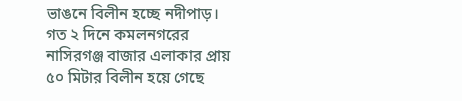ভাঙনে বিলীন হচ্ছে নদীপাড়। গত ২ দিনে কমলনগরের নাসিরগঞ্জ বাজার এলাকার প্রায় ৫০ মিটার বিলীন হয়ে গেছে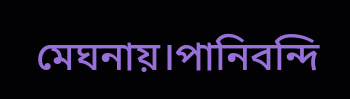মেঘনায়।পানিবন্দি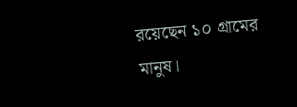রয়েছেন ১০ গ্রামের মানুষ।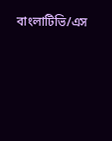বাংলাটিভি/এস